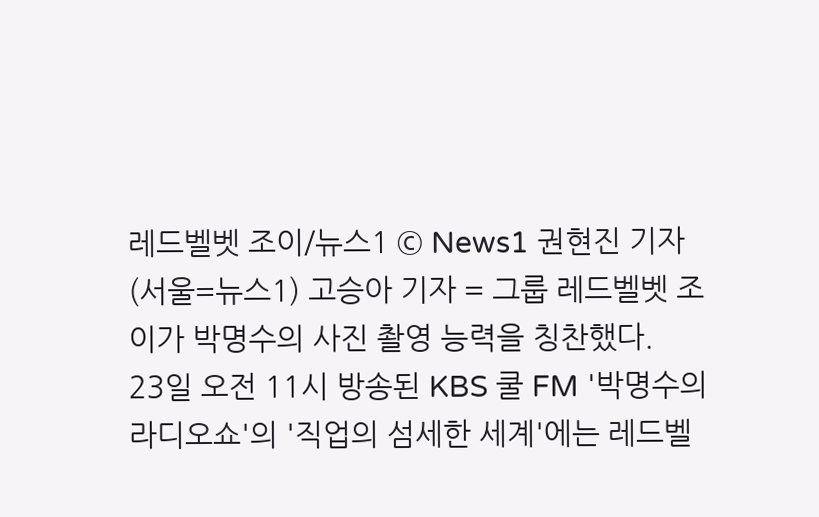레드벨벳 조이/뉴스1 © News1 권현진 기자
(서울=뉴스1) 고승아 기자 = 그룹 레드벨벳 조이가 박명수의 사진 촬영 능력을 칭찬했다.
23일 오전 11시 방송된 KBS 쿨 FM '박명수의 라디오쇼'의 '직업의 섬세한 세계'에는 레드벨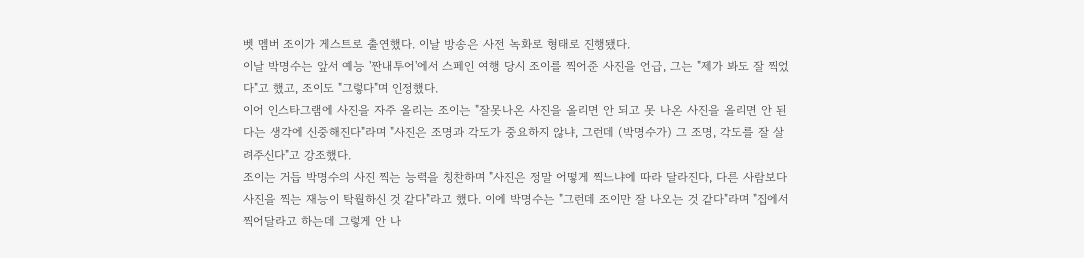벳 멤버 조이가 게스트로 출연했다. 이날 방송은 사전 녹화로 형태로 진행됐다.
이날 박명수는 앞서 예능 '짠내투어'에서 스페인 여행 당시 조이를 찍어준 사진을 언급, 그는 "제가 봐도 잘 찍었다"고 했고, 조이도 "그렇다"며 인정했다.
이어 인스타그램에 사진을 자주 올리는 조이는 "잘못나온 사진을 올리면 안 되고 못 나온 사진을 올리면 안 된다는 생각에 신중해진다"라며 "사진은 조명과 각도가 중요하지 않냐, 그런데 (박명수가) 그 조명, 각도를 잘 살려주신다"고 강조했다.
조이는 거듭 박명수의 사진 찍는 능력을 칭찬하며 "사진은 정말 어떻게 찍느냐에 따라 달라진다, 다른 사람보다 사진을 찍는 재능이 탁월하신 것 같다"라고 했다. 이에 박명수는 "그런데 조이만 잘 나오는 것 같다"라며 "집에서 찍어달라고 하는데 그렇게 안 나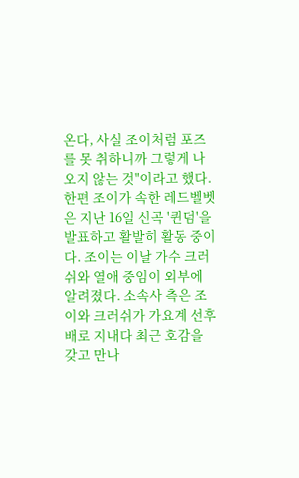온다, 사실 조이처럼 포즈를 못 취하니까 그렇게 나오지 않는 것"이라고 했다.
한편 조이가 속한 레드벨벳은 지난 16일 신곡 '퀸덤'을 발표하고 활발히 활동 중이다. 조이는 이날 가수 크러쉬와 열애 중임이 외부에 알려졌다. 소속사 측은 조이와 크러쉬가 가요계 선후배로 지내다 최근 호감을 갖고 만나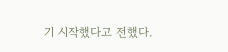기 시작했다고 전했다.